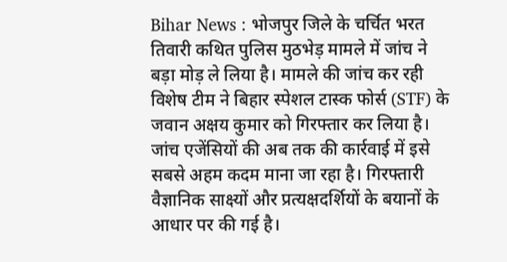Bihar News : भोजपुर जिले के चर्चित भरत तिवारी कथित पुलिस मुठभेड़ मामले में जांच ने बड़ा मोड़ ले लिया है। मामले की जांच कर रही विशेष टीम ने बिहार स्पेशल टास्क फोर्स (STF) के जवान अक्षय कुमार को गिरफ्तार कर लिया है। जांच एजेंसियों की अब तक की कार्रवाई में इसे सबसे अहम कदम माना जा रहा है। गिरफ्तारी वैज्ञानिक साक्ष्यों और प्रत्यक्षदर्शियों के बयानों के आधार पर की गई है।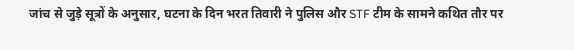जांच से जुड़े सूत्रों के अनुसार, घटना के दिन भरत तिवारी ने पुलिस और STF टीम के सामने कथित तौर पर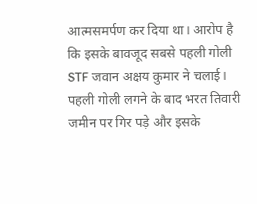आत्मसमर्पण कर दिया था। आरोप है कि इसके बावजूद सबसे पहली गोली STF जवान अक्षय कुमार ने चलाई। पहली गोली लगने के बाद भरत तिवारी जमीन पर गिर पड़े और इसके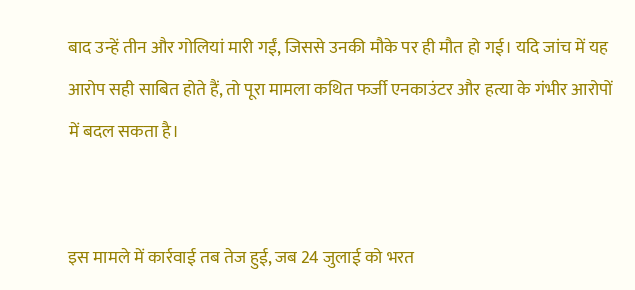बाद उन्हें तीन और गोलियां मारी गईं, जिससे उनकी मौके पर ही मौत हो गई। यदि जांच में यह आरोप सही साबित होते हैं, तो पूरा मामला कथित फर्जी एनकाउंटर और हत्या के गंभीर आरोपों में बदल सकता है।


इस मामले में कार्रवाई तब तेज हुई, जब 24 जुलाई को भरत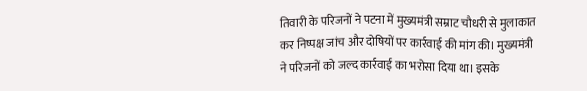तिवारी के परिजनों ने पटना में मुख्यमंत्री सम्राट चौधरी से मुलाकात कर निष्पक्ष जांच और दोषियों पर कार्रवाई की मांग की। मुख्यमंत्री ने परिजनों को जल्द कार्रवाई का भरोसा दिया था। इसके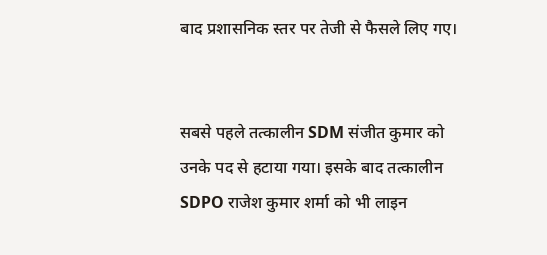बाद प्रशासनिक स्तर पर तेजी से फैसले लिए गए।


सबसे पहले तत्कालीन SDM संजीत कुमार को उनके पद से हटाया गया। इसके बाद तत्कालीन SDPO राजेश कुमार शर्मा को भी लाइन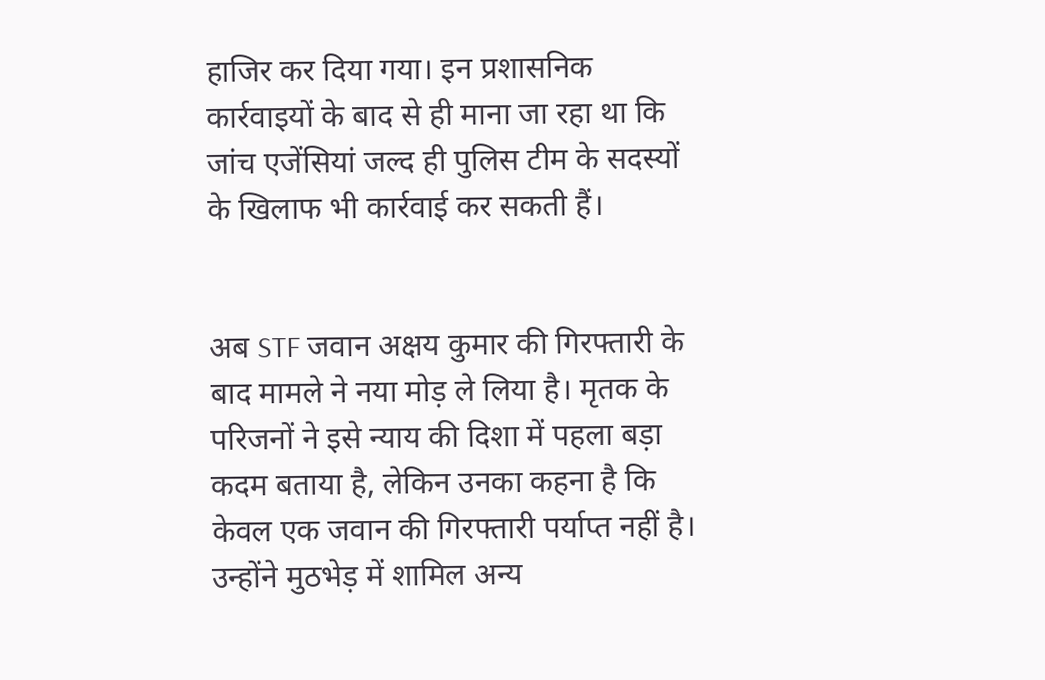हाजिर कर दिया गया। इन प्रशासनिक कार्रवाइयों के बाद से ही माना जा रहा था कि जांच एजेंसियां जल्द ही पुलिस टीम के सदस्यों के खिलाफ भी कार्रवाई कर सकती हैं।


अब STF जवान अक्षय कुमार की गिरफ्तारी के बाद मामले ने नया मोड़ ले लिया है। मृतक के परिजनों ने इसे न्याय की दिशा में पहला बड़ा कदम बताया है, लेकिन उनका कहना है कि केवल एक जवान की गिरफ्तारी पर्याप्त नहीं है। उन्होंने मुठभेड़ में शामिल अन्य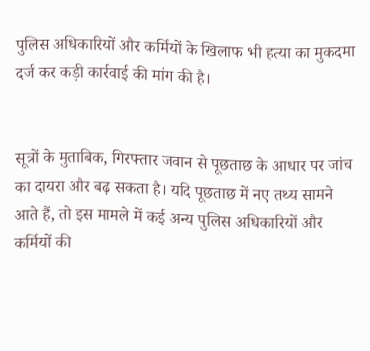पुलिस अधिकारियों और कर्मियों के खिलाफ भी हत्या का मुकदमा दर्ज कर कड़ी कार्रवाई की मांग की है।


सूत्रों के मुताबिक, गिरफ्तार जवान से पूछताछ के आधार पर जांच का दायरा और बढ़ सकता है। यदि पूछताछ में नए तथ्य सामने आते हैं, तो इस मामले में कई अन्य पुलिस अधिकारियों और कर्मियों की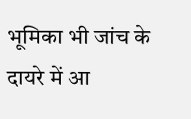भूमिका भी जांच के दायरे में आ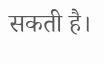सकती है।